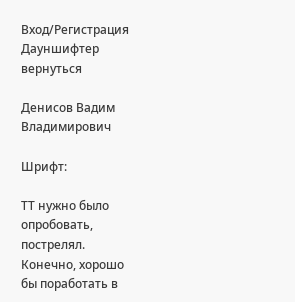Вход/Регистрация
Дауншифтер
вернуться

Денисов Вадим Владимирович

Шрифт:

ТТ нужно было опробовать, пострелял. Конечно, хорошо бы поработать в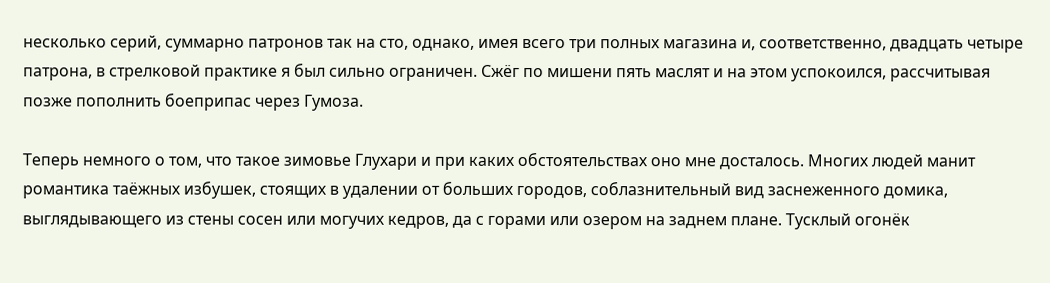несколько серий, суммарно патронов так на сто, однако, имея всего три полных магазина и, соответственно, двадцать четыре патрона, в стрелковой практике я был сильно ограничен. Сжёг по мишени пять маслят и на этом успокоился, рассчитывая позже пополнить боеприпас через Гумоза.

Теперь немного о том, что такое зимовье Глухари и при каких обстоятельствах оно мне досталось. Многих людей манит романтика таёжных избушек, стоящих в удалении от больших городов, соблазнительный вид заснеженного домика, выглядывающего из стены сосен или могучих кедров, да с горами или озером на заднем плане. Тусклый огонёк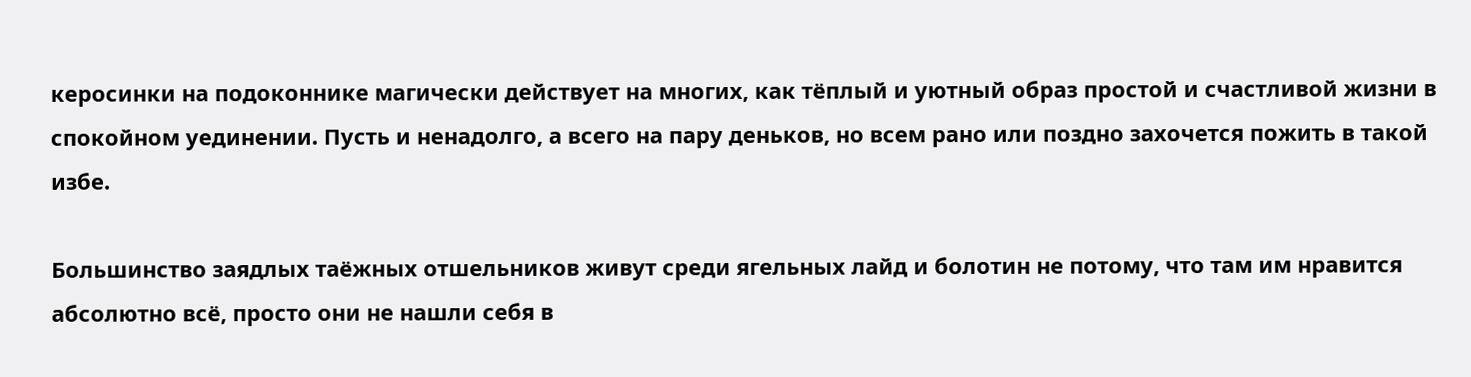керосинки на подоконнике магически действует на многих, как тёплый и уютный образ простой и счастливой жизни в спокойном уединении. Пусть и ненадолго, а всего на пару деньков, но всем рано или поздно захочется пожить в такой избе.

Большинство заядлых таёжных отшельников живут среди ягельных лайд и болотин не потому, что там им нравится абсолютно всё, просто они не нашли себя в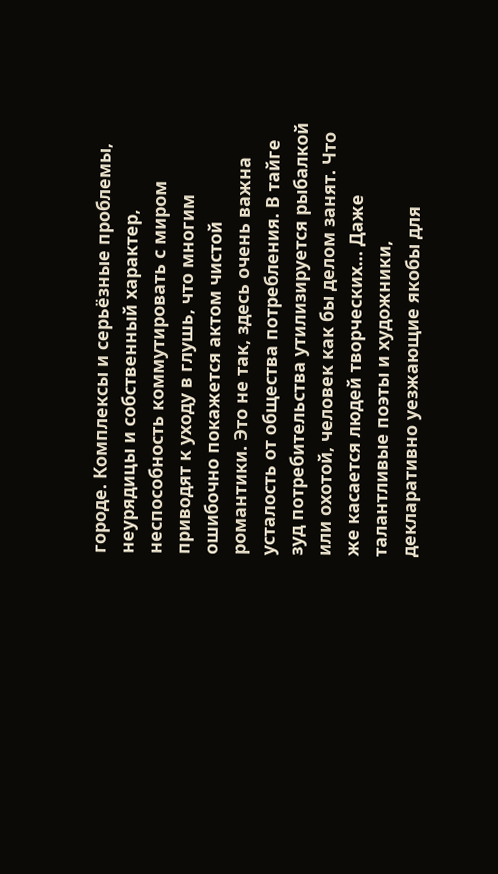городе. Комплексы и серьёзные проблемы, неурядицы и собственный характер, неспособность коммутировать с миром приводят к уходу в глушь, что многим ошибочно покажется актом чистой романтики. Это не так, здесь очень важна усталость от общества потребления. В тайге зуд потребительства утилизируется рыбалкой или охотой, человек как бы делом занят. Что же касается людей творческих… Даже талантливые поэты и художники, декларативно уезжающие якобы для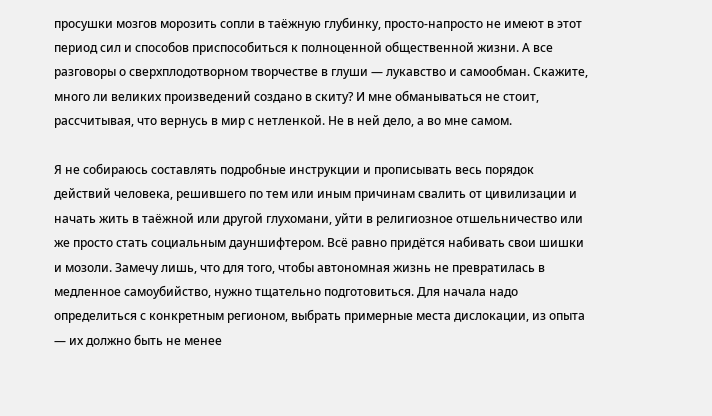просушки мозгов морозить сопли в таёжную глубинку, просто-напросто не имеют в этот период сил и способов приспособиться к полноценной общественной жизни. А все разговоры о сверхплодотворном творчестве в глуши — лукавство и самообман. Скажите, много ли великих произведений создано в скиту? И мне обманываться не стоит, рассчитывая, что вернусь в мир с нетленкой. Не в ней дело, а во мне самом.

Я не собираюсь составлять подробные инструкции и прописывать весь порядок действий человека, решившего по тем или иным причинам свалить от цивилизации и начать жить в таёжной или другой глухомани, уйти в религиозное отшельничество или же просто стать социальным дауншифтером. Всё равно придётся набивать свои шишки и мозоли. Замечу лишь, что для того, чтобы автономная жизнь не превратилась в медленное самоубийство, нужно тщательно подготовиться. Для начала надо определиться с конкретным регионом, выбрать примерные места дислокации, из опыта — их должно быть не менее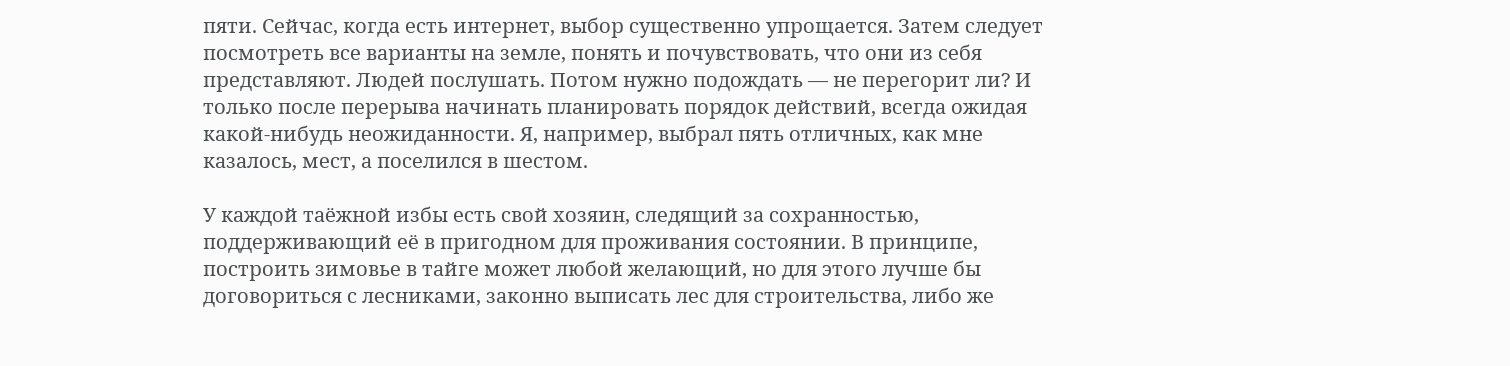пяти. Сейчас, когда есть интернет, выбор существенно упрощается. Затем следует посмотреть все варианты на земле, понять и почувствовать, что они из себя представляют. Людей послушать. Потом нужно подождать — не перегорит ли? И только после перерыва начинать планировать порядок действий, всегда ожидая какой-нибудь неожиданности. Я, например, выбрал пять отличных, как мне казалось, мест, а поселился в шестом.

У каждой таёжной избы есть свой хозяин, следящий за сохранностью, поддерживающий её в пригодном для проживания состоянии. В принципе, построить зимовье в тайге может любой желающий, но для этого лучше бы договориться с лесниками, законно выписать лес для строительства, либо же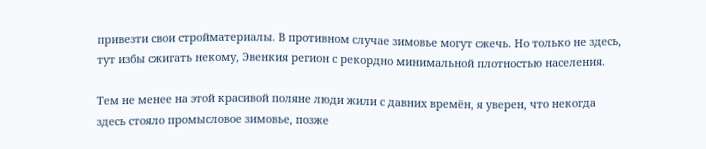привезти свои стройматериалы. В противном случае зимовье могут сжечь. Но только не здесь, тут избы сжигать некому, Эвенкия регион с рекордно минимальной плотностью населения.

Тем не менее на этой красивой поляне люди жили с давних времён, я уверен, что некогда здесь стояло промысловое зимовье, позже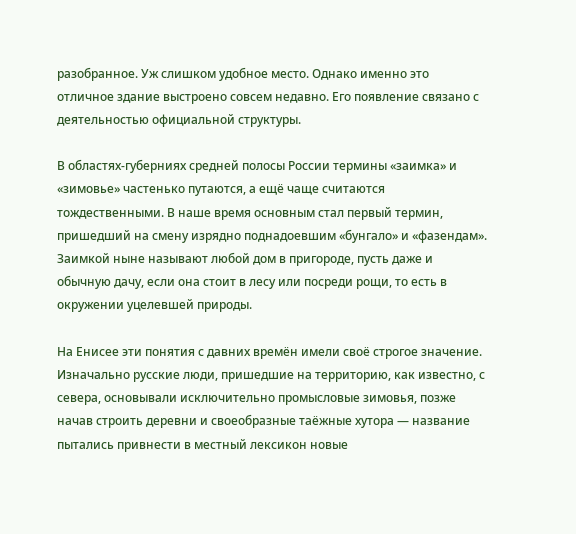разобранное. Уж слишком удобное место. Однако именно это отличное здание выстроено совсем недавно. Его появление связано с деятельностью официальной структуры.

В областях-губерниях средней полосы России термины «заимка» и «зимовье» частенько путаются, а ещё чаще считаются тождественными. В наше время основным стал первый термин, пришедший на смену изрядно поднадоевшим «бунгало» и «фазендам». Заимкой ныне называют любой дом в пригороде, пусть даже и обычную дачу, если она стоит в лесу или посреди рощи, то есть в окружении уцелевшей природы.

На Енисее эти понятия с давних времён имели своё строгое значение. Изначально русские люди, пришедшие на территорию, как известно, с севера, основывали исключительно промысловые зимовья, позже начав строить деревни и своеобразные таёжные хутора — название пытались привнести в местный лексикон новые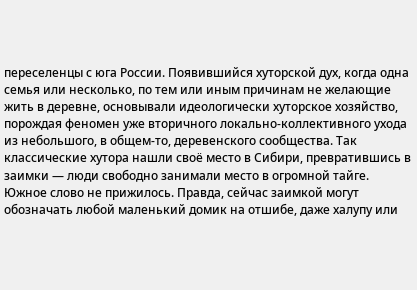переселенцы с юга России. Появившийся хуторской дух, когда одна семья или несколько, по тем или иным причинам не желающие жить в деревне, основывали идеологически хуторское хозяйство, порождая феномен уже вторичного локально-коллективного ухода из небольшого, в общем-то, деревенского сообщества. Так классические хутора нашли своё место в Сибири, превратившись в заимки — люди свободно занимали место в огромной тайге. Южное слово не прижилось. Правда, сейчас заимкой могут обозначать любой маленький домик на отшибе, даже халупу или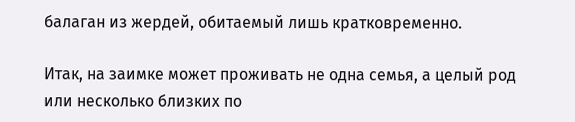балаган из жердей, обитаемый лишь кратковременно.

Итак, на заимке может проживать не одна семья, а целый род или несколько близких по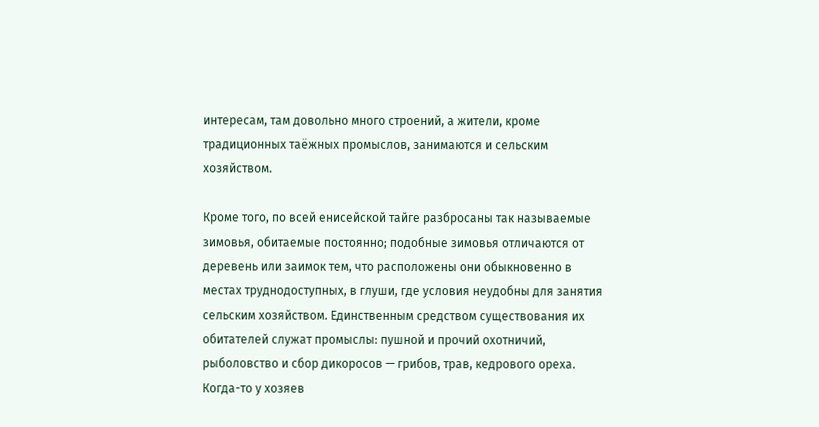интересам, там довольно много строений, а жители, кроме традиционных таёжных промыслов, занимаются и сельским хозяйством.

Кроме того, по всей енисейской тайге разбросаны так называемые зимовья, обитаемые постоянно; подобные зимовья отличаются от деревень или заимок тем, что расположены они обыкновенно в местах труднодоступных, в глуши, где условия неудобны для занятия сельским хозяйством. Единственным средством существования их обитателей служат промыслы: пушной и прочий охотничий, рыболовство и сбор дикоросов — грибов, трав, кедрового ореха. Когда-то у хозяев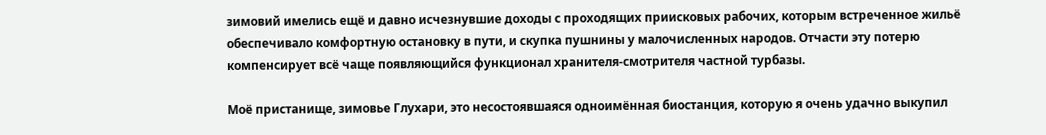зимовий имелись ещё и давно исчезнувшие доходы с проходящих приисковых рабочих, которым встреченное жильё обеспечивало комфортную остановку в пути, и скупка пушнины у малочисленных народов. Отчасти эту потерю компенсирует всё чаще появляющийся функционал хранителя-смотрителя частной турбазы.

Моё пристанище, зимовье Глухари, это несостоявшаяся одноимённая биостанция, которую я очень удачно выкупил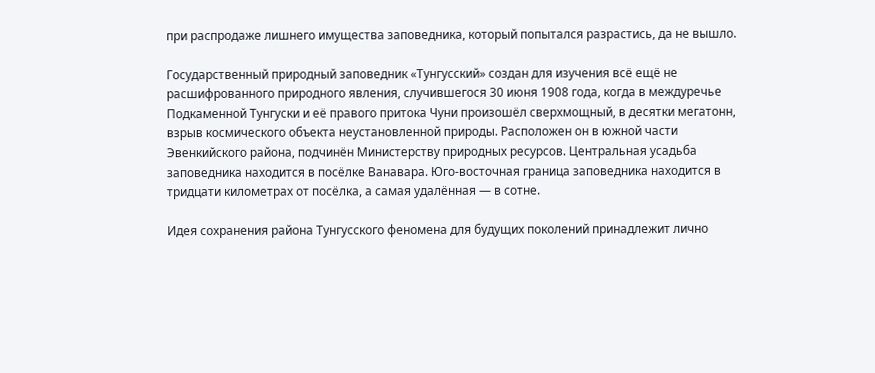при распродаже лишнего имущества заповедника, который попытался разрастись, да не вышло.

Государственный природный заповедник «Тунгусский» создан для изучения всё ещё не расшифрованного природного явления, случившегося 30 июня 1908 года, когда в междуречье Подкаменной Тунгуски и её правого притока Чуни произошёл сверхмощный, в десятки мегатонн, взрыв космического объекта неустановленной природы. Расположен он в южной части Эвенкийского района, подчинён Министерству природных ресурсов. Центральная усадьба заповедника находится в посёлке Ванавара. Юго-восточная граница заповедника находится в тридцати километрах от посёлка, а самая удалённая — в сотне.

Идея сохранения района Тунгусского феномена для будущих поколений принадлежит лично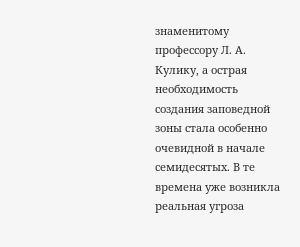знаменитому профессору Л. А. Кулику, а острая необходимость создания заповедной зоны стала особенно очевидной в начале семидесятых. В те времена уже возникла реальная угроза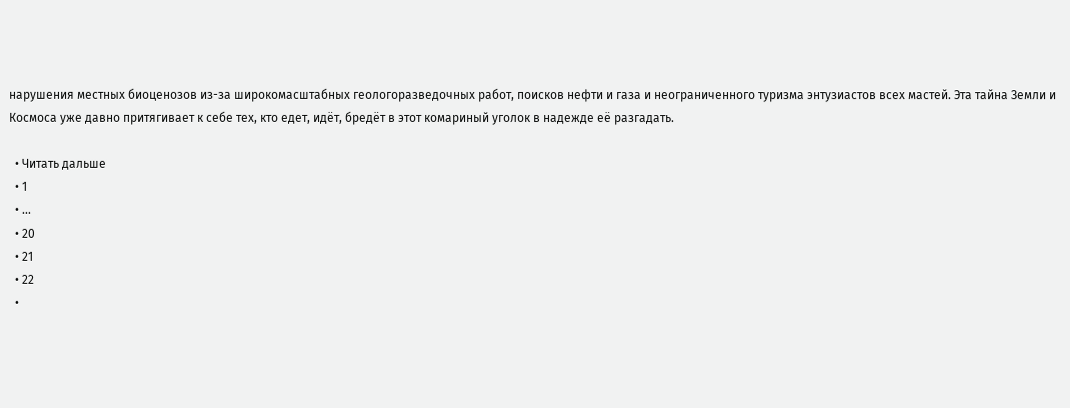нарушения местных биоценозов из-за широкомасштабных геологоразведочных работ, поисков нефти и газа и неограниченного туризма энтузиастов всех мастей. Эта тайна Земли и Космоса уже давно притягивает к себе тех, кто едет, идёт, бредёт в этот комариный уголок в надежде её разгадать.

  • Читать дальше
  • 1
  • ...
  • 20
  • 21
  • 22
  •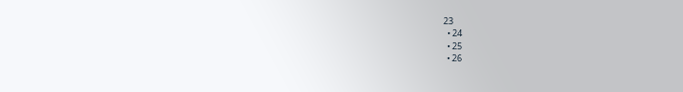23
  • 24
  • 25
  • 26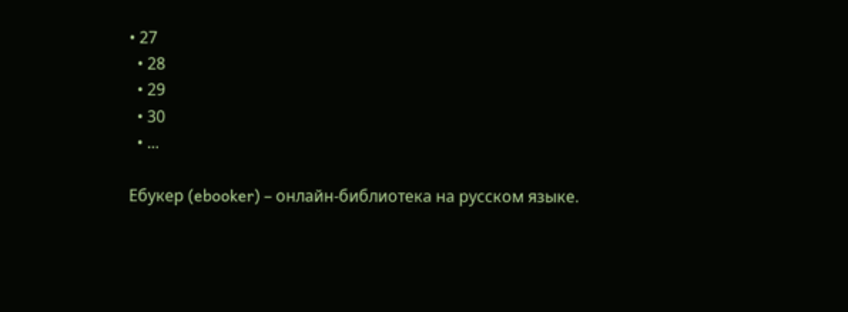• 27
  • 28
  • 29
  • 30
  • ...

Ебукер (ebooker) – онлайн-библиотека на русском языке.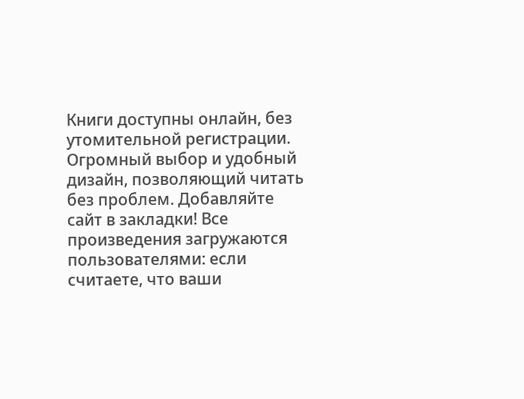Книги доступны онлайн, без утомительной регистрации. Огромный выбор и удобный дизайн, позволяющий читать без проблем. Добавляйте сайт в закладки! Все произведения загружаются пользователями: если считаете, что ваши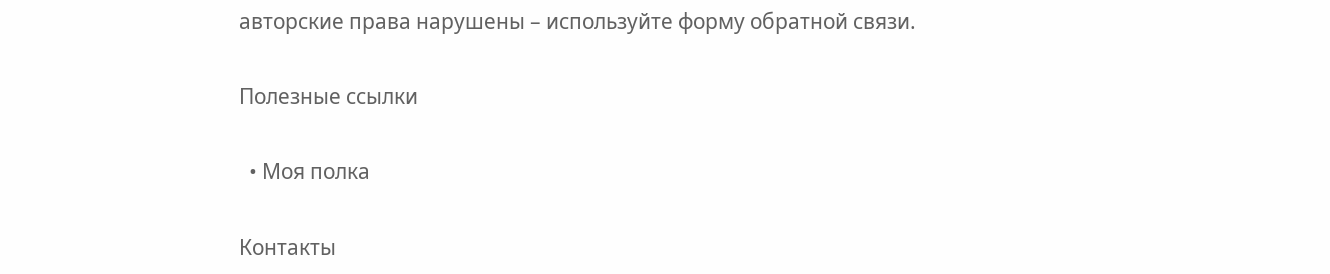авторские права нарушены – используйте форму обратной связи.

Полезные ссылки

  • Моя полка

Контакты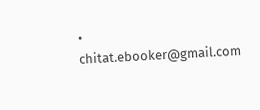• chitat.ebooker@gmail.com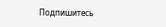Подпишитесь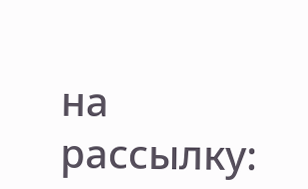на рассылку: